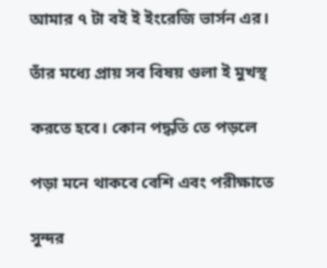আমার ৭ টা বই ই ইংরেজি ভার্সন এর।

তাঁর মধ্যে প্রায় সব বিষয় গুলা ই মুখস্থ

করতে হবে। কোন পদ্ধতি তে পড়লে

পড়া মনে থাকবে বেশি এবং পরীক্ষাতে

সুন্দর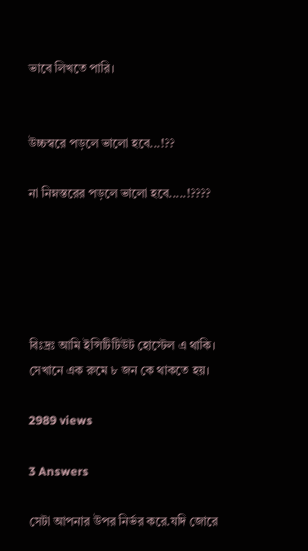ভাবে লিখতে পারি।


উচ্চস্বরে পড়লে ভালো হবে...!??

না নিম্নস্তরের পড়লে ভালো হবে.....!????





বিঃদ্রঃ আমি ইন্সিটিটিউট হোস্টেল এ থাকি। সেখানে এক রুমে ৮ জন কে থাকতে হয়।

2989 views

3 Answers

সেটা আপনার উপর নির্ভর করে.যদি জোরে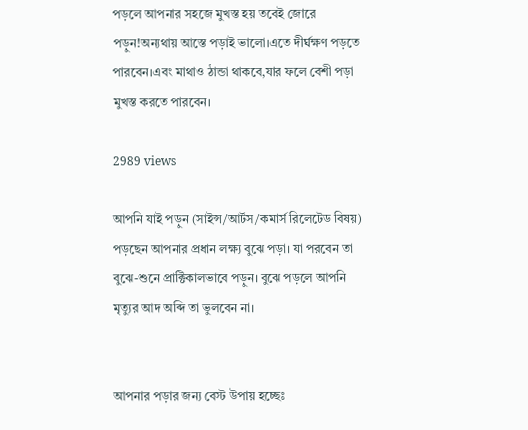পড়লে আপনার সহজে মুখস্ত হয় তবেই জোরে পড়ুন!অন্যথায় আস্তে পড়াই ভালো।এতে দীর্ঘক্ষণ পড়তে পারবেন।এবং মাথাও ঠান্ডা থাকবে,যার ফলে বেশী পড়া মুখস্ত করতে পারবেন।

2989 views

আপনি যাই পড়ুন (সাইন্স/আর্টস/কমার্স রিলেটেড বিষয়) পড়ছেন আপনার প্রধান লক্ষ্য বুঝে পড়া। যা পরবেন তা বুঝে-শুনে প্রাক্টিকালভাবে পড়ুন। বুঝে পড়লে আপনি মৃত্যুর আদ অব্দি তা ভুলবেন না।


আপনার পড়ার জন্য বেস্ট উপায় হচ্ছেঃ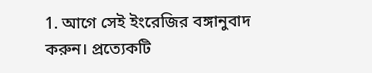1. আগে সেই ইংরেজির বঙ্গানুবাদ করুন। প্রত্যেকটি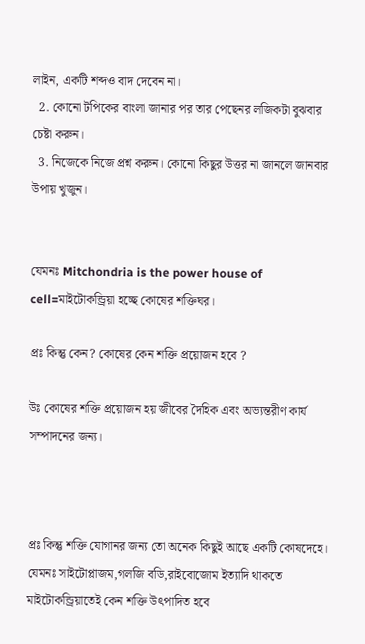লাইন, একটি শব্দও বাদ দেবেন না।
  2. কোনো টপিকের বাংলা জানার পর তার পেছেনর লজিকটা বুঝবার চেষ্টা করুন।
  3. নিজেকে নিজে প্রশ্ন করুন। কোনো কিছুর উত্তর না জানলে জানবার উপায় খুজুন।


যেমনঃ Mitchondria is the power house of cell=মাইটোকন্ড্রিয়া হচ্ছে কোষের শক্তিঘর।

প্রঃ কিন্তু কেন? কোষের কেন শক্তি প্রয়োজন হবে ?

উঃ কোষের শক্তি প্রয়োজন হয় জীবের দৈহিক এবং অভ্যন্তরীণ কার্য সম্পাদনের জন্য।



প্রঃ কিন্তু শক্তি যোগানর জন্য তো অনেক কিছুই আছে একটি কোষদেহে। যেমনঃ সাইটোপ্লাজম,গলজি বডি,রাইবোজোম ইত্যাদি থাকতে মাইটোকন্ড্রিয়াতেই কেন শক্তি উৎপাদিত হবে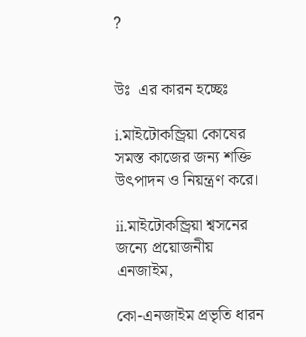?


উঃ  এর কারন হচ্ছেঃ

i.মাইটোকন্ড্রিয়া কোষের সমস্ত কাজের জন্য শক্তি উৎপাদন ও নিয়ন্ত্রণ করে।

ii.মাইটোকন্ড্রিয়া শ্বসনের জন্যে প্রয়োজনীয় এনজাইম,

কো-এনজাইম প্রভৃতি ধারন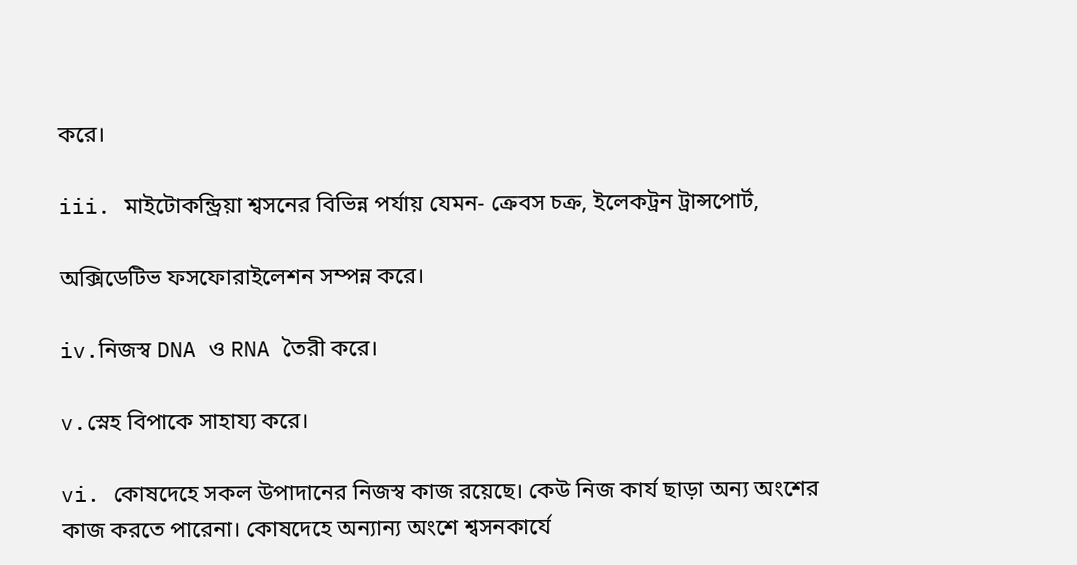করে।

iii. মাইটোকন্ড্রিয়া শ্বসনের বিভিন্ন পর্যায় যেমন- ক্রেবস চক্র, ইলেকট্রন ট্রান্সপোর্ট,

অক্সিডেটিভ ফসফোরাইলেশন সম্পন্ন করে।

iv.নিজস্ব DNA ও RNA তৈরী করে।

v.স্নেহ বিপাকে সাহায্য করে।

vi. কোষদেহে সকল উপাদানের নিজস্ব কাজ রয়েছে। কেউ নিজ কার্য ছাড়া অন্য অংশের কাজ করতে পারেনা। কোষদেহে অন্যান্য অংশে শ্বসনকার্যে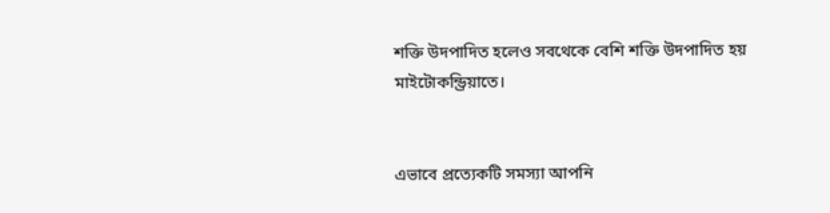শক্তি উদপাদিত হলেও সবথেকে বেশি শক্তি উদপাদিত হয় মাইটোকন্ড্রিয়াতে।


এভাবে প্রত্যেকটি সমস্যা আপনি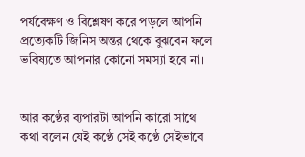পর্যবেক্ষণ ও বিশ্লেষণ করে পড়লে আপনি প্রত্যেকটি জিনিস অন্তর থেকে বুঝবেন ফলে ভবিষ্যতে আপনার কোনো সমস্যা হবে না।


আর কণ্ঠের ব্যপারটা আপনি কারো সাথে কথা বলেন যেই কণ্ঠে সেই কণ্ঠে সেইভাবে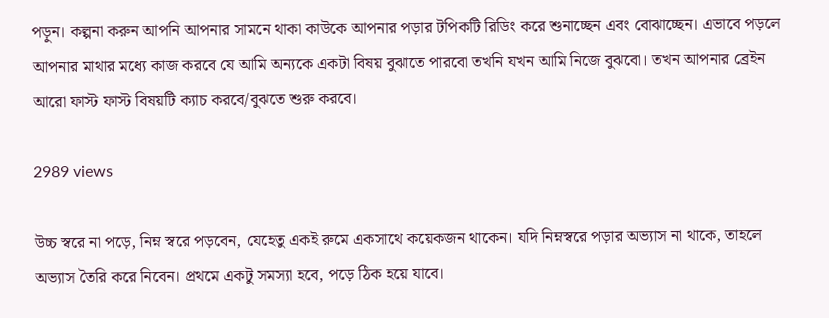পড়ুন। কল্পনা করুন আপনি আপনার সামনে থাকা কাউকে আপনার পড়ার টপিকটি রিডিং করে শুনাচ্ছেন এবং বোঝাচ্ছেন। এভাবে পড়লে আপনার মাথার মধ্যে কাজ করবে যে আমি অন্যকে একটা বিষয় বুঝাতে পারবো তখনি যখন আমি নিজে বুঝবো। তখন আপনার ব্রেইন আরো ফাস্ট ফাস্ট বিষয়টি ক্যাচ করবে/বুঝতে শুরু করবে।

2989 views

উচ্চ স্বরে না পড়ে, নিম্ন স্বরে পড়বেন, যেহেতু একই রুমে একসাথে কয়েকজন থাকেন। যদি নিম্নস্বরে পড়ার অভ‍্যাস না থাকে, তাহলে অভ‍্যাস তৈরি করে নিবেন। প্রথমে একটু সমস‍্যা হবে, পড়ে ঠিক হয়ে যাবে।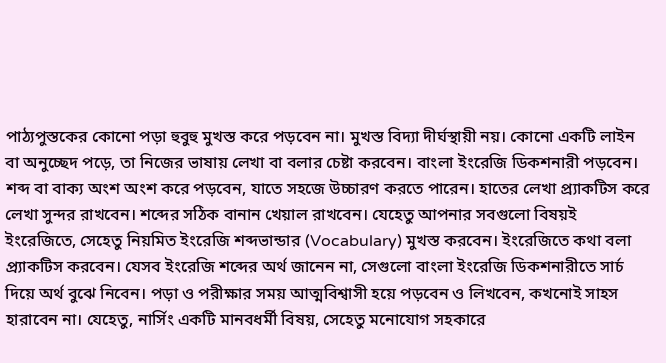পাঠ‍্যপুস্তকের কোনো পড়া হুবুহু মুখস্ত করে পড়বেন না। মুখস্ত বিদ‍্যা দীর্ঘস্থায়ী নয়। কোনো একটি লাইন বা অনুচ্ছেদ পড়ে, তা নিজের ভাষায় লেখা বা বলার চেষ্টা করবেন। বাংলা ইংরেজি ডিকশনারী পড়বেন। শব্দ বা বাক‍্য অংশ অংশ করে পড়বেন, যাতে সহজে উচ্চারণ করতে পারেন। হাতের লেখা প্র‍্যাকটিস করে লেখা সুন্দর রাখবেন। শব্দের সঠিক বানান খেয়াল রাখবেন। যেহেতু আপনার সবগুলো বিষয়ই ইংরেজিতে, সেহেতু নিয়মিত ইংরেজি শব্দভান্ডার (Vocabulary) মুখস্ত করবেন। ইংরেজিতে কথা বলা প্র‍্যাকটিস করবেন। যেসব ইংরেজি শব্দের অর্থ জানেন না, সেগুলো বাংলা ইংরেজি ডিকশনারীতে সার্চ দিয়ে অর্থ বুঝে নিবেন। পড়া ও পরীক্ষার সময় আত্মবিশ্বাসী হয়ে পড়বেন ও লিখবেন, কখনোই সাহস হারাবেন না। যেহেতু, নার্সিং একটি মানবধর্মী বিষয়, সেহেতু মনোযোগ সহকারে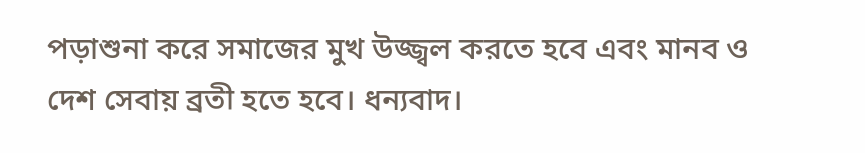পড়াশুনা করে সমাজের মুখ উজ্জ্বল করতে হবে এবং মানব ও দেশ সেবায় ব্রতী হতে হবে। ধন‍্যবাদ।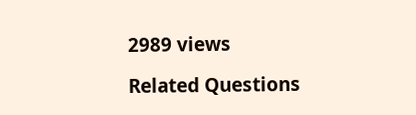2989 views

Related Questions